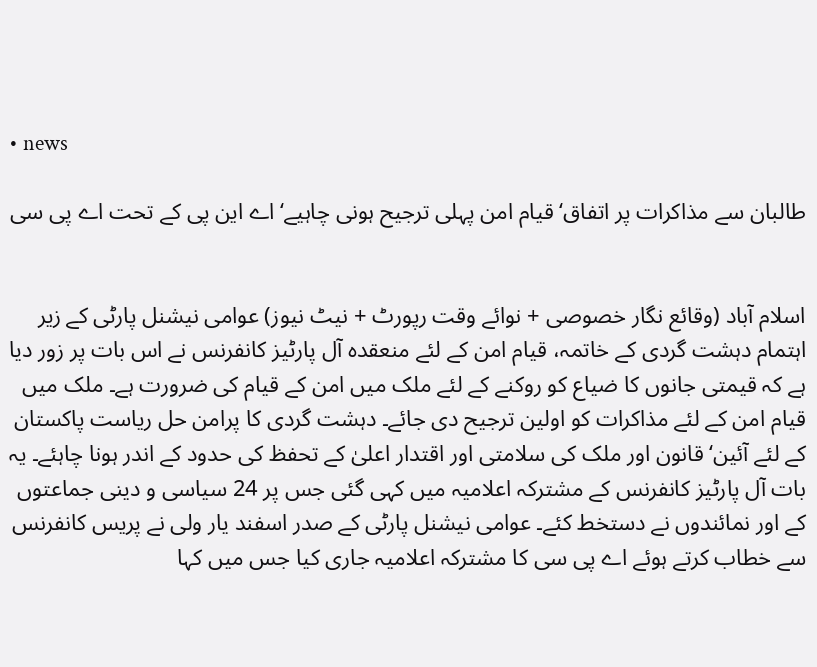• news

طالبان سے مذاکرات پر اتفاق‘ قیام امن پہلی ترجیح ہونی چاہیے‘ اے این پی کے تحت اے پی سی


اسلام آباد (وقائع نگار خصوصی + نوائے وقت رپورٹ + نیٹ نیوز) عوامی نیشنل پارٹی کے زیر اہتمام دہشت گردی کے خاتمہ، قیام امن کے لئے منعقدہ آل پارٹیز کانفرنس نے اس بات پر زور دیا ہے کہ قیمتی جانوں کا ضیاع کو روکنے کے لئے ملک میں امن کے قیام کی ضرورت ہے۔ ملک میں قیام امن کے لئے مذاکرات کو اولین ترجیح دی جائے۔ دہشت گردی کا پرامن حل ریاست پاکستان کے لئے آئین‘ قانون اور ملک کی سلامتی اور اقتدار اعلیٰ کے تحفظ کی حدود کے اندر ہونا چاہئے۔ یہ بات آل پارٹیز کانفرنس کے مشترکہ اعلامیہ میں کہی گئی جس پر 24 سیاسی و دینی جماعتوں کے اور نمائندوں نے دستخط کئے۔ عوامی نیشنل پارٹی کے صدر اسفند یار ولی نے پریس کانفرنس سے خطاب کرتے ہوئے اے پی سی کا مشترکہ اعلامیہ جاری کیا جس میں کہا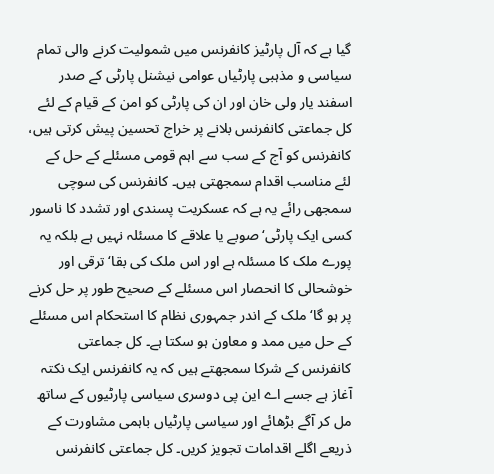گیا ہے کہ آل پارٹیز کانفرنس میں شمولیت کرنے والی تمام سیاسی و مذہبی پارٹیاں عوامی نیشنل پارٹی کے صدر اسفند یار ولی خان اور ان کی پارٹی کو امن کے قیام کے لئے کل جماعتی کانفرنس بلانے پر خراج تحسین پیش کرتی ہیں، کانفرنس کو آج کے سب سے اہم قومی مسئلے کے حل کے لئے مناسب اقدام سمجھتی ہیں۔ کانفرنس کی سوچی سمجھی رائے یہ ہے کہ عسکریت پسندی اور تشدد کا ناسور کسی ایک پارٹی‘ صوبے یا علاقے کا مسئلہ نہیں ہے بلکہ یہ پورے ملک کا مسئلہ ہے اور اس ملک کی بقا‘ ترقی اور خوشحالی کا انحصار اس مسئلے کے صحیح طور پر حل کرنے پر ہو گا‘ ملک کے اندر جمہوری نظام کا استحکام اس مسئلے کے حل میں ممد و معاون ہو سکتا ہے۔ کل جماعتی کانفرنس کے شرکا سمجھتے ہیں کہ یہ کانفرنس ایک نکتہ آغاز ہے جسے اے این پی دوسری سیاسی پارٹیوں کے ساتھ مل کر آگے بڑھائے اور سیاسی پارٹیاں باہمی مشاورت کے ذریعے اگلے اقدامات تجویز کریں۔ کل جماعتی کانفرنس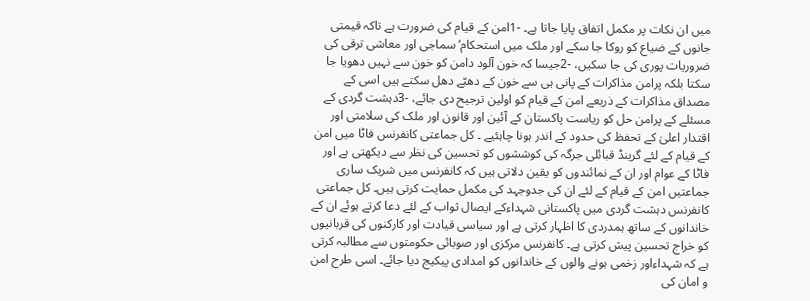میں ان نکات پر مکمل اتفاق پایا جاتا ہے۔ -1امن کے قیام کی ضرورت ہے تاکہ قیمتی جانوں کے ضیاع کو روکا جا سکے اور ملک میں استحکام‘ سماجی اور معاشی ترقی کی ضروریات پوری کی جا سکیں، -2جیسا کہ خون آلود دامن کو خون سے نہیں دھویا جا سکتا بلکہ پرامن مذاکرات کے پانی ہی سے خون کے دھبّے دھل سکتے ہیں اسی کے مصداق مذاکرات کے ذریعے امن کے قیام کو اولین ترجیح دی جائے، -3دہشت گردی کے مسئلے کے پرامن حل کو ریاست پاکستان کے آئین اور قانون اور ملک کی سلامتی اور اقتدار اعلیٰ کے تحفظ کی حدود کے اندر ہونا چاہئیے ۔ کل جماعتی کانفرنس فاٹا میں امن کے قیام کے لئے گرینڈ قبائلی جرگہ کی کوششوں کو تحسین کی نظر سے دیکھتی ہے اور فاٹا کے عوام اور ان کے نمائندوں کو یقین دلاتی ہیں کہ کانفرنس میں شریک ساری جماعتیں امن کے قیام کے لئے ان کی جدوجہد کی مکمل حمایت کرتی ہیں۔ کل جماعتی کانفرنس دہشت گردی میں پاکستانی شہداءکے ایصال ثواب کے لئے دعا کرتے ہوئے ان کے خاندانوں کے ساتھ ہمدردی کا اظہار کرتی ہے اور سیاسی قیادت اور کارکنوں کی قربانیوں کو خراج تحسین پیش کرتی ہے۔ کانفرنس مرکزی اور صوبائی حکومتوں سے مطالبہ کرتی ہے کہ شہداءاور زخمی ہونے والوں کے خاندانوں کو امدادی پیکیج دیا جائے۔ اسی طرح امن و امان کی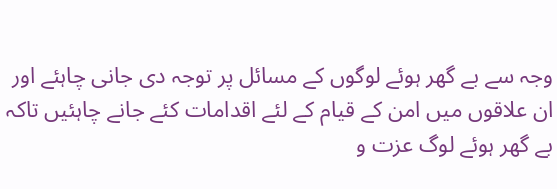وجہ سے بے گھر ہوئے لوگوں کے مسائل پر توجہ دی جانی چاہئے اور ان علاقوں میں امن کے قیام کے لئے اقدامات کئے جانے چاہئیں تاکہ بے گھر ہوئے لوگ عزت و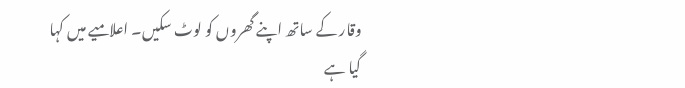وقار کے ساتھ اپنے گھروں کو لوٹ سکیں۔ اعلامیے میں کہا گیا ہے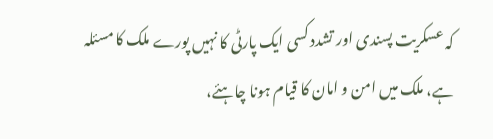کہ عسکریت پسندی اور تشدد کسی ایک پارٹی کا نہیں پورے ملک کا مسئلہ ہے، ملک میں امن و امان کا قیام ہونا چاہئے،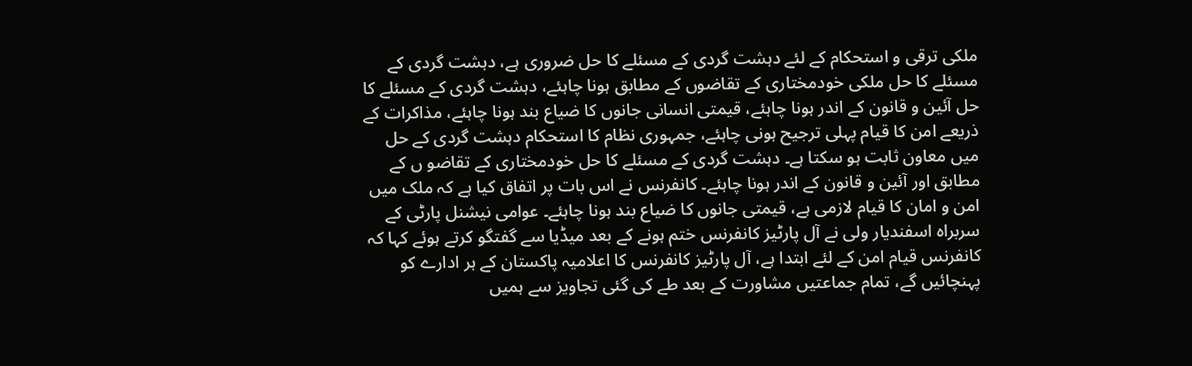ملکی ترقی و استحکام کے لئے دہشت گردی کے مسئلے کا حل ضروری ہے، دہشت گردی کے مسئلے کا حل ملکی خودمختاری کے تقاضوں کے مطابق ہونا چاہئے، دہشت گردی کے مسئلے کا حل آئین و قانون کے اندر ہونا چاہئے، قیمتی انسانی جانوں کا ضیاع بند ہونا چاہئے، مذاکرات کے ذریعے امن کا قیام پہلی ترجیح ہونی چاہئے، جمہوری نظام کا استحکام دہشت گردی کے حل میں معاون ثابت ہو سکتا ہے۔ دہشت گردی کے مسئلے کا حل خودمختاری کے تقاضو ں کے مطابق اور آئین و قانون کے اندر ہونا چاہئے۔ کانفرنس نے اس بات پر اتفاق کیا ہے کہ ملک میں امن و امان کا قیام لازمی ہے، قیمتی جانوں کا ضیاع بند ہونا چاہئے۔ عوامی نیشنل پارٹی کے سربراہ اسفندیار ولی نے آل پارٹیز کانفرنس ختم ہونے کے بعد میڈیا سے گفتگو کرتے ہوئے کہا کہ کانفرنس قیام امن کے لئے ابتدا ہے، آل پارٹیز کانفرنس کا اعلامیہ پاکستان کے ہر ادارے کو پہنچائیں گے، تمام جماعتیں مشاورت کے بعد طے کی گئی تجاویز سے ہمیں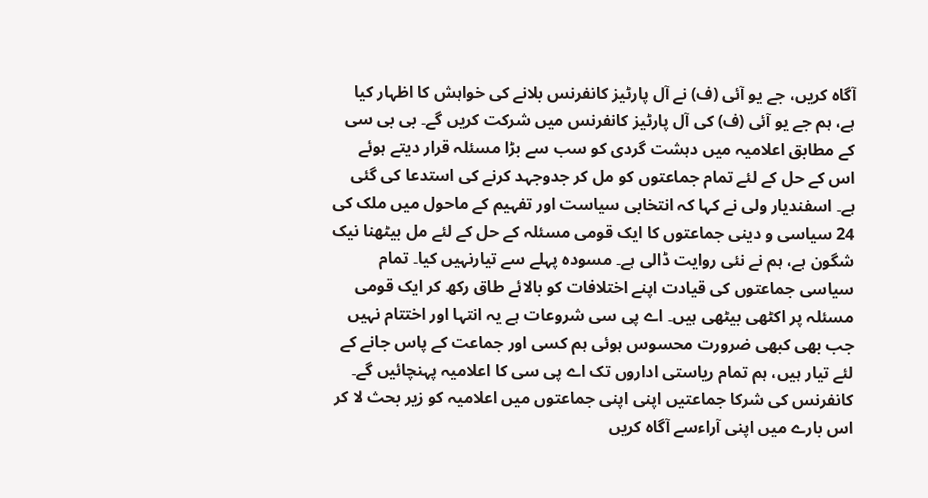آگاہ کریں، جے یو آئی (ف) نے آل پارٹیز کانفرنس بلانے کی خواہش کا اظہار کیا ہے، ہم جے یو آئی (ف) کی آل پارٹیز کانفرنس میں شرکت کریں گے۔ بی بی سی کے مطابق اعلامیہ میں دہشت گردی کو سب سے بڑا مسئلہ قرار دیتے ہوئے اس کے حل کے لئے تمام جماعتوں کو مل کر جدوجہد کرنے کی استدعا کی گئی ہے۔ اسفندیار ولی نے کہا کہ انتخابی سیاست اور تفہیم کے ماحول میں ملک کی 24 سیاسی و دینی جماعتوں کا ایک قومی مسئلہ کے حل کے لئے مل بیٹھنا نیک شگون ہے، ہم نے نئی روایت ڈالی ہے۔ مسودہ پہلے سے تیارنہیں کیا۔ تمام سیاسی جماعتوں کی قیادت اپنے اختلافات کو بالائے طاق رکھ کر ایک قومی مسئلہ پر اکٹھی بیٹھی ہیں۔ اے پی سی شروعات ہے یہ انتہا اور اختتام نہیں جب بھی کبھی ضرورت محسوس ہوئی ہم کسی اور جماعت کے پاس جانے کے لئے تیار ہیں، ہم تمام ریاستی اداروں تک اے پی سی کا اعلامیہ پہنچائیں گے۔ کانفرنس کی شرکا جماعتیں اپنی اپنی جماعتوں میں اعلامیہ کو زیر بحث لا کر اس بارے میں اپنی آراءسے آگاہ کریں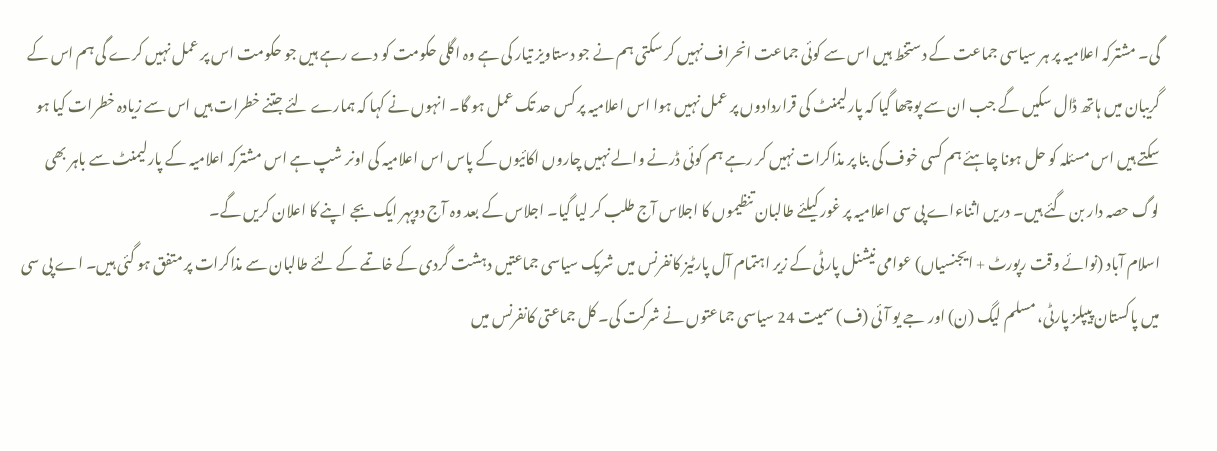گی۔ مشترکہ اعلامیہ پر ہر سیاسی جماعت کے دستخط ہیں اس سے کوئی جماعت انحراف نہیں کر سکتی ہم نے جو دستاویز تیار کی ہے وہ اگلی حکومت کو دے رہے ہیں جو حکومت اس پر عمل نہیں کرے گی ہم اس کے گریبان میں ہاتھ ڈال سکیں گے جب ان سے پوچھا گیا کہ پارلیمنٹ کی قراردادوں پر عمل نہیں ہوا اس اعلامیہ پر کس حد تک عمل ہو گا۔ انہوں نے کہا کہ ہمارے لئے جتنے خطرات ہیں اس سے زیادہ خطرات کیا ہو سکتے ہیں اس مسئلہ کو حل ہونا چاہئے ہم کسی خوف کی بنا پر مذاکرات نہیں کر رہے ہم کوئی ڈرنے والے نہیں چاروں اکائیوں کے پاس اس اعلامیہ کی اونر شپ ہے اس مشترکہ اعلامیہ کے پارلیمنٹ سے باہر بھی لوگ حصہ دار بن گئے ہیں۔ دریں اثناءاے پی سی اعلامیہ پر غور کیلئے طالبان تنظیموں کا اجلاس آج طلب کر لیا گیا۔ اجلاس کے بعد وہ آج دوپہر ایک بجے اپنے کا اعلان کریں گے۔
اسلام آباد (نوائے وقت رپورٹ + ایجنسیاں) عوامی نیشنل پارٹی کے زیر اہتمام آل پارٹیز کانفرنس میں شریک سیاسی جماعتیں دہشت گردی کے خاتمے کے لئے طالبان سے مذاکرات پر متفق ہو گئی ہیں۔ اے پی سی میں پاکستان پیپلز پارٹی، مسلم لیگ (ن) اور جے یو آئی (ف) سمیت 24 سیاسی جماعتوں نے شرکت کی۔ کل جماعتی کانفرنس میں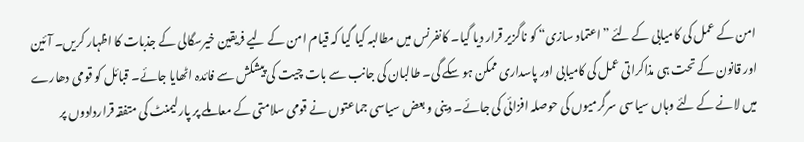امن کے عمل کی کامیابی کے لئے ”اعتماد سازی“ کو ناگزیر قرار دیا گیا۔ کانفرنس میں مطالبہ کیا گیا کہ قیام امن کے لیے فریقین خیرسگالی کے جذبات کا اظہار کریں۔ آئین اور قانون کے تحت ہی مذاکراتی عمل کی کامیابی اور پاسداری ممکن ہو سکے گی۔ طالبان کی جانب سے بات چیت کی پیشکش سے فائدہ اٹھایا جائے۔ قبائل کو قومی دھارے میں لانے کے لئے وہاں سیاسی سرگرمیوں کی حوصلہ افزائی کی جائے۔ دینی و بعض سیاسی جماعتوں نے قومی سلامتی کے معاملے پر پارلیمنٹ کی متفقہ قراردادوں پر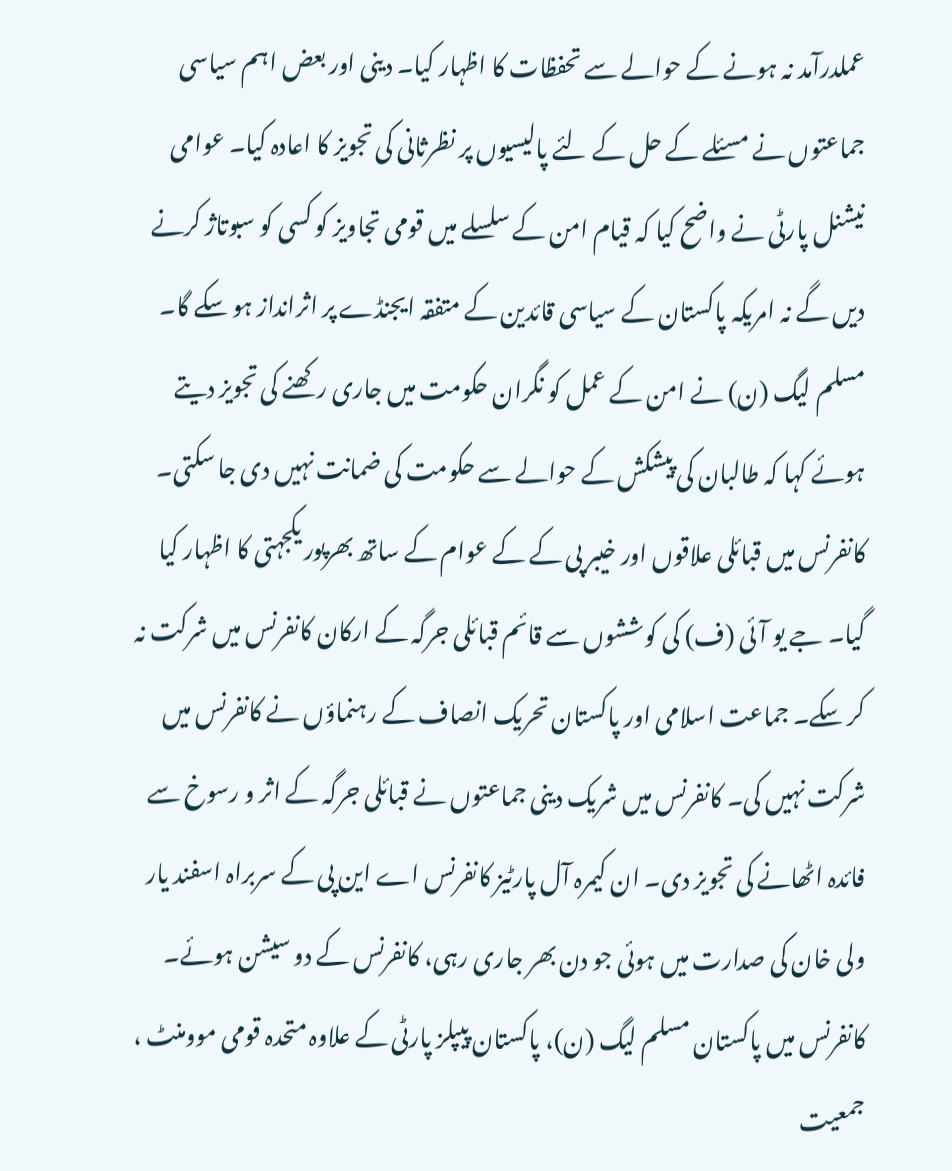عملدرآمد نہ ہونے کے حوالے سے تحفظات کا اظہار کیا۔ دینی اور بعض اہم سیاسی جماعتوں نے مسئلے کے حل کے لئے پالیسیوں پر نظرثانی کی تجویز کا اعادہ کیا۔ عوامی نیشنل پارٹی نے واضح کیا کہ قیام امن کے سلسلے میں قومی تجاویز کو کسی کو سبوتاژ کرنے دیں گے نہ امریکہ پاکستان کے سیاسی قائدین کے متفقہ ایجنڈے پر اثرانداز ہو سکے گا۔ مسلم لیگ (ن) نے امن کے عمل کو نگران حکومت میں جاری رکھنے کی تجویز دیتے ہوئے کہا کہ طالبان کی پیشکش کے حوالے سے حکومت کی ضمانت نہیں دی جا سکتی۔ کانفرنس میں قبائلی علاقوں اور خیبر پی کے کے عوام کے ساتھ بھرپور یکجہتی کا اظہار کیا گیا۔ جے یو آئی (ف) کی کوششوں سے قائم قبائلی جرگہ کے ارکان کانفرنس میں شرکت نہ کر سکے۔ جماعت اسلامی اور پاکستان تحریک انصاف کے رہنماؤں نے کانفرنس میں شرکت نہیں کی۔ کانفرنس میں شریک دینی جماعتوں نے قبائلی جرگہ کے اثر و رسوخ سے فائدہ اٹھانے کی تجویز دی۔ ان کیمرہ آل پارٹیز کانفرنس اے این پی کے سربراہ اسفند یار ولی خان کی صدارت میں ہوئی جو دن بھر جاری رہی، کانفرنس کے دو سیشن ہوئے۔ کانفرنس میں پاکستان مسلم لیگ (ن)، پاکستان پیپلز پارٹی کے علاوہ متحدہ قومی موومنٹ ، جمعیت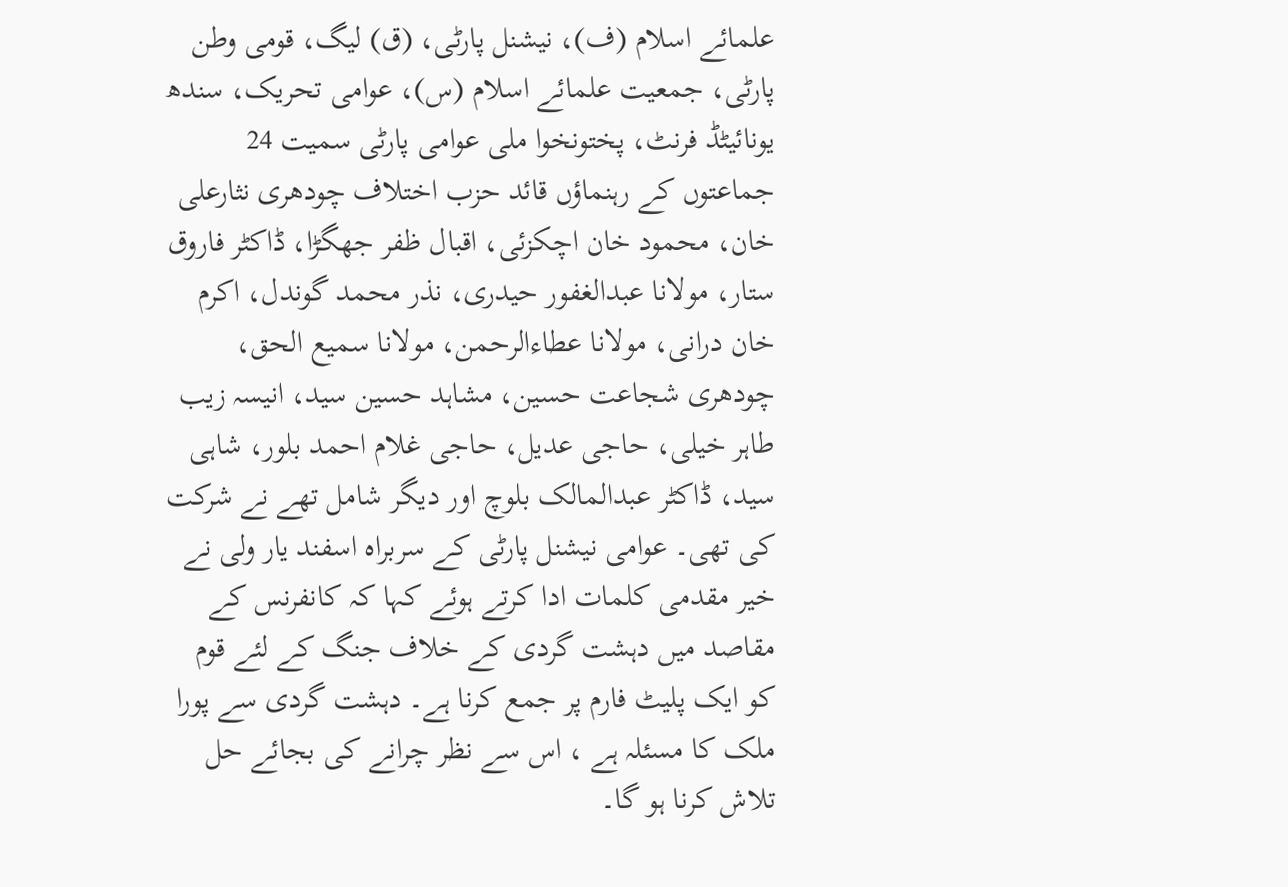علمائے اسلام (ف)، نیشنل پارٹی، (ق) لیگ، قومی وطن پارٹی، جمعیت علمائے اسلام (س)، عوامی تحریک، سندھ یونائیٹڈ فرنٹ، پختونخوا ملی عوامی پارٹی سمیت 24 جماعتوں کے رہنماؤں قائد حزب اختلاف چودھری نثارعلی خان، محمود خان اچکزئی، اقبال ظفر جھگڑا، ڈاکٹر فاروق ستار، مولانا عبدالغفور حیدری، نذر محمد گوندل، اکرم خان درانی، مولانا عطاءالرحمن، مولانا سمیع الحق، چودھری شجاعت حسین، مشاہد حسین سید، انیسہ زیب طاہر خیلی، حاجی عدیل، حاجی غلام احمد بلور، شاہی سید، ڈاکٹر عبدالمالک بلوچ اور دیگر شامل تھے نے شرکت کی تھی۔ عوامی نیشنل پارٹی کے سربراہ اسفند یار ولی نے خیر مقدمی کلمات ادا کرتے ہوئے کہا کہ کانفرنس کے مقاصد میں دہشت گردی کے خلاف جنگ کے لئے قوم کو ایک پلیٹ فارم پر جمع کرنا ہے۔ دہشت گردی سے پورا ملک کا مسئلہ ہے ، اس سے نظر چرانے کی بجائے حل تلاش کرنا ہو گا۔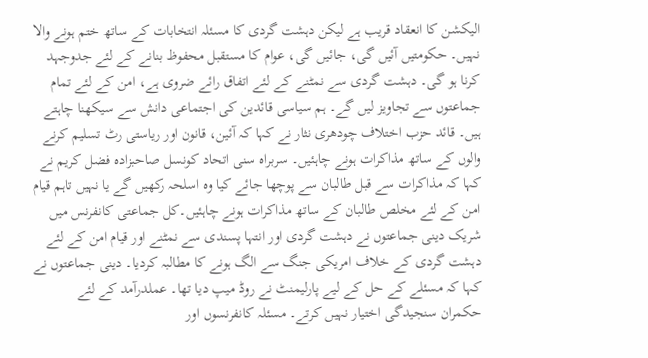الیکشن کا انعقاد قریب ہے لیکن دہشت گردی کا مسئلہ انتخابات کے ساتھ ختم ہونے والا نہیں۔ حکومتیں آئیں گی، جائیں گی، عوام کا مستقبل محفوظ بنانے کے لئے جدوجہد کرنا ہو گی۔ دہشت گردی سے نمٹنے کے لئے اتفاق رائے ضروی ہے، امن کے لئے تمام جماعتوں سے تجاویز لیں گے۔ ہم سیاسی قائدین کی اجتماعی دانش سے سیکھنا چاہتے ہیں۔ قائد حزب اختلاف چودھری نثار نے کہا کہ آئین، قانون اور ریاستی رٹ تسلیم کرنے والوں کے ساتھ مذاکرات ہونے چاہئیں۔ سربراہ سنی اتحاد کونسل صاحبزادہ فضل کریم نے کہا کہ مذاکرات سے قبل طالبان سے پوچھا جائے کیا وہ اسلحہ رکھیں گے یا نہیں تاہم قیام امن کے لئے مخلص طالبان کے ساتھ مذاکرات ہونے چاہئیں۔کل جماعتی کانفرنس میں شریک دینی جماعتوں نے دہشت گردی اور انتہا پسندی سے نمٹنے اور قیام امن کے لئے دہشت گردی کے خلاف امریکی جنگ سے الگ ہونے کا مطالبہ کردیا۔ دینی جماعتوں نے کہا کہ مسئلے کے حل کے لیے پارلیمنٹ نے روڈ میپ دیا تھا۔ عملدرآمد کے لئے حکمران سنجیدگی اختیار نہیں کرتے۔ مسئلہ کانفرنسوں اور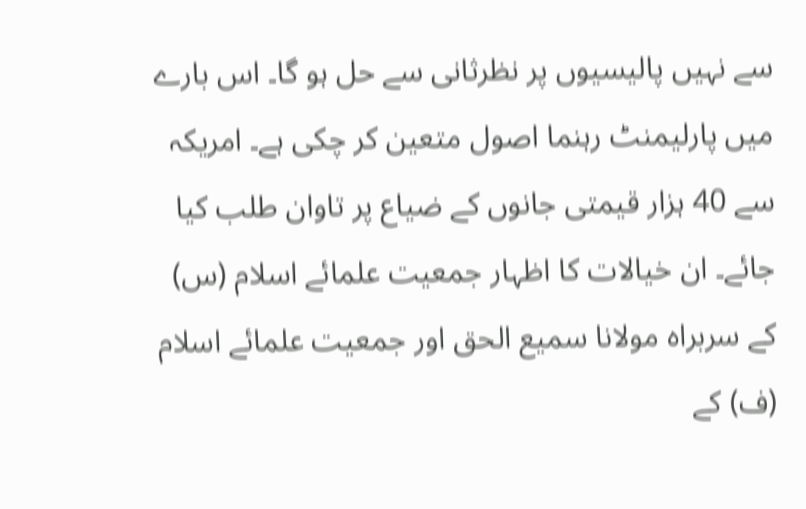سے نہیں پالیسیوں پر نظرثانی سے حل ہو گا۔ اس بارے میں پارلیمنٹ رہنما اصول متعین کر چکی ہے۔ امریکہ سے 40 ہزار قیمتی جانوں کے ضیاع پر تاوان طلب کیا جائے۔ ان خیالات کا اظہار جمعیت علمائے اسلام (س) کے سربراہ مولانا سمیع الحق اور جمعیت علمائے اسلام (ف) کے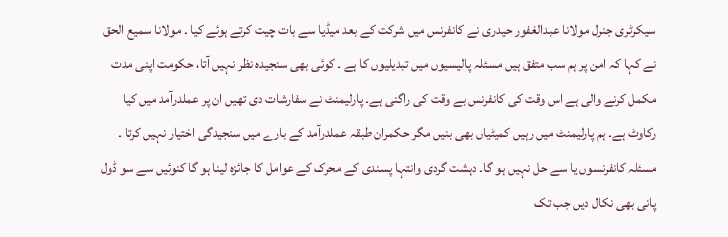سیکرٹری جنرل مولانا عبدالغفور حیدری نے کانفرنس میں شرکت کے بعد میڈیا سے بات چیت کرتے ہوئے کیا ۔ مولانا سمیع الحق نے کہا کہ امن پر ہم سب متفق ہیں مسئلہ پالیسیوں میں تبدیلیوں کا ہے ۔ کوئی بھی سنجیدہ نظر نہیں آتا، حکومت اپنی مدت مکمل کرنے والی ہے اس وقت کی کانفرنس بے وقت کی راگنی ہے۔ پارلیمنٹ نے سفارشات دی تھیں ان پر عملدرآمد میں کیا رکاوٹ ہے۔ ہم پارلیمنٹ میں رہیں کمیٹیاں بھی بنیں مگر حکمران طبقہ عملدرآمد کے بارے میں سنجیدگی اختیار نہیں کرتا ۔ مسئلہ کانفرنسوں یا سے حل نہیں ہو گا۔ دہشت گردی وانتہا پسندی کے محرک کے عوامل کا جائزہ لینا ہو گا کنوئیں سے سو ڈول پانی بھی نکال دیں جب تک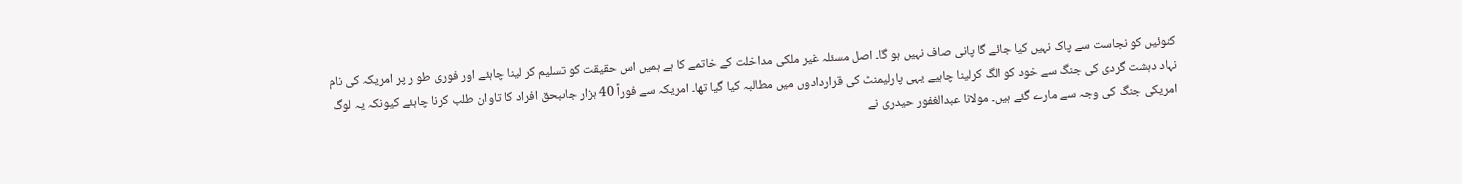کنوئیں کو نجاست سے پاک نہیں کیا جائے گا پانی صاف نہیں ہو گا۔ اصل مسئلہ غیر ملکی مداخلت کے خاتمے کا ہے ہمیں اس حقیقت کو تسلیم کر لینا چاہئے اور فوری طو ر پر امریکہ کی نام نہاد دہشت گردی کی جنگ سے خود کو الگ کرلینا چاہیے یہی پارلیمنٹ کی قراردادوں میں مطالبہ کیا گیا تھا۔ امریکہ سے فوراً 40 ہزار جاںبحق افراد کا تاوان طلب کرنا چاہئے کیونکہ یہ لوگ امریکی جنگ کی وجہ سے مارے گئے ہیں۔ مولانا عبدالغفور حیدری نے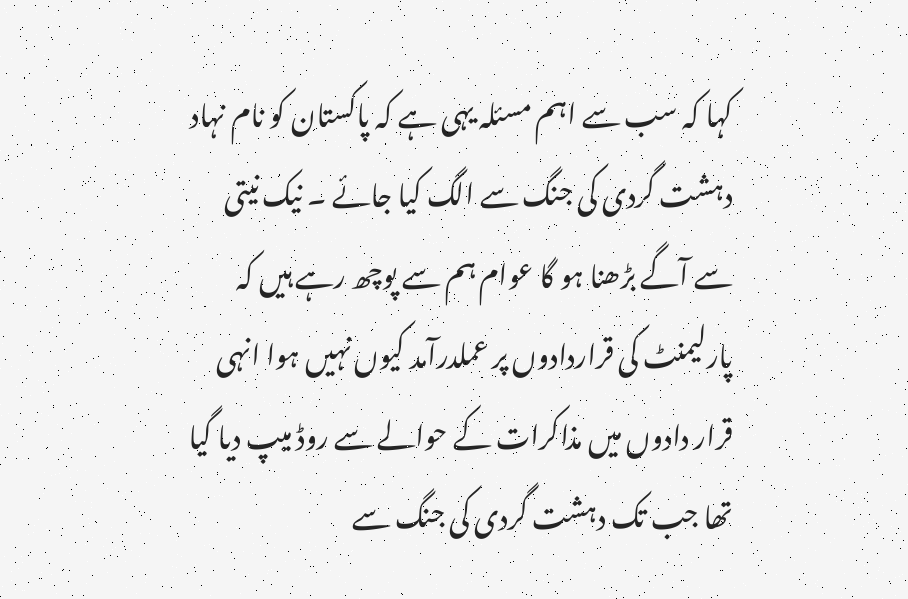کہا کہ سب سے اہم مسئلہ یہی ہے کہ پاکستان کو نام نہاد دہشت گردی کی جنگ سے الگ کیا جائے ۔ نیک نیتی سے آگے بڑھنا ہو گا عوام ہم سے پوچھ رہے ہیں کہ پارلیمنٹ کی قراردادوں پر عملدرآمد کیوں نہیں ہوا انہی قرار دادوں میں مذاکرات کے حوالے سے روڈ میپ دیا گیا تھا جب تک دہشت گردی کی جنگ سے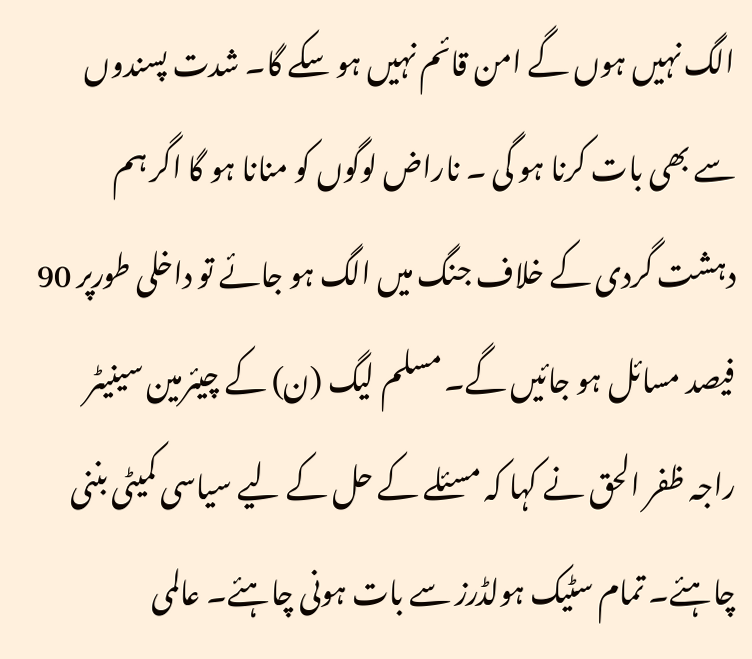الگ نہیں ہوں گے امن قائم نہیں ہو سکے گا۔ شدت پسندوں سے بھی بات کرنا ہو گی ۔ ناراض لوگوں کو منانا ہو گا اگر ہم دہشت گردی کے خلاف جنگ میں الگ ہو جائے تو داخلی طورپر 90 فیصد مسائل ہو جائیں گے۔ مسلم لیگ (ن) کے چیئرمین سینیٹر راجہ ظفر الحق نے کہا کہ مسئلے کے حل کے لیے سیاسی کمیٹی بننی چاہئے۔ تمام سٹیک ہولڈرز سے بات ہونی چاہئے۔ عالمی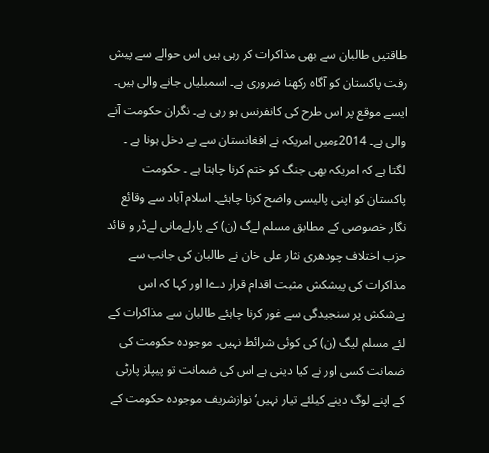طاقتیں طالبان سے بھی مذاکرات کر رہی ہیں اس حوالے سے پیش رفت پاکستان کو آگاہ رکھنا ضروری ہے۔ اسمبلیاں جانے والی ہیں۔ ایسے موقع پر اس طرح کی کانفرنس ہو رہی ہے۔ نگران حکومت آنے والی ہے۔ 2014ءمیں امریکہ نے افغانستان سے بے دخل ہونا ہے ۔ لگتا ہے کہ امریکہ بھی جنگ کو ختم کرنا چاہتا ہے ۔ حکومت پاکستان کو اپنی پالیسی واضح کرنا چاہئے۔ اسلام آباد سے وقائع نگار خصوصی کے مطابق مسلم لےگ (ن) کے پارلےمانی لےڈر و قائد حزب اختلاف چودھری نثار علی خان نے طالبان کی جانب سے مذاکرات کی پیشکش مثبت اقدام قرار دےا اور کہا کہ اس پےشکش پر سنجیدگی سے غور کرنا چاہئے طالبان سے مذاکرات کے لئے مسلم لیگ (ن) کی کوئی شرائط نہیں۔ موجودہ حکومت کی ضمانت کسی اور نے کیا دینی ہے اس کی ضمانت تو پیپلز پارٹی کے اپنے لوگ دینے کیلئے تیار نہیں‘ نوازشریف موجودہ حکومت کے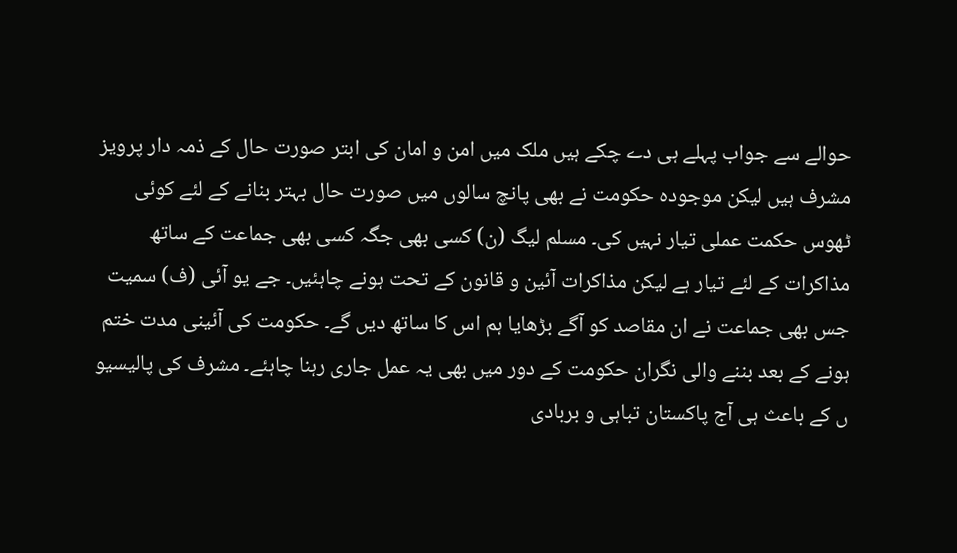حوالے سے جواب پہلے ہی دے چکے ہیں ملک میں امن و امان کی ابتر صورت حال کے ذمہ دار پرویز مشرف ہیں لیکن موجودہ حکومت نے بھی پانچ سالوں میں صورت حال بہتر بنانے کے لئے کوئی ٹھوس حکمت عملی تیار نہیں کی۔ مسلم لیگ (ن) کسی بھی جگہ کسی بھی جماعت کے ساتھ مذاکرات کے لئے تیار ہے لیکن مذاکرات آئین و قانون کے تحت ہونے چاہئیں۔ جے یو آئی (ف) سمیت جس بھی جماعت نے ان مقاصد کو آگے بڑھایا ہم اس کا ساتھ دیں گے۔ حکومت کی آئینی مدت ختم ہونے کے بعد بننے والی نگران حکومت کے دور میں بھی یہ عمل جاری رہنا چاہئے۔ مشرف کی پالیسیو ں کے باعث ہی آج پاکستان تباہی و بربادی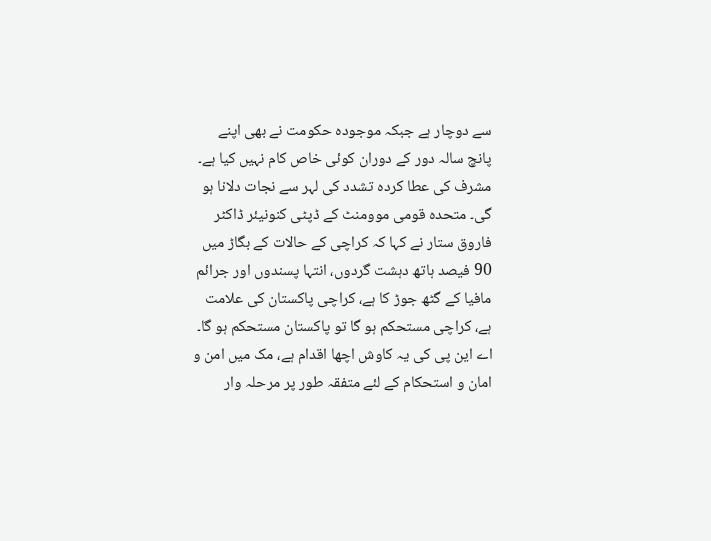سے دوچار ہے جبکہ موجودہ حکومت نے بھی اپنے پانچ سالہ دور کے دوران کوئی خاص کام نہیں کیا ہے۔ مشرف کی عطا کردہ تشدد کی لہر سے نجات دلانا ہو گی۔ متحدہ قومی موومنٹ کے ڈپٹی کنونیئر ڈاکٹر فاروق ستار نے کہا کہ کراچی کے حالات کے بگاڑ میں 90 فیصد ہاتھ دہشت گردوں، انتہا پسندوں اور جرائم مافیا کے گٹھ جوڑ کا ہے، کراچی پاکستان کی علامت ہے، کراچی مستحکم ہو گا تو پاکستان مستحکم ہو گا۔ اے این پی کی یہ کاوش اچھا اقدام ہے، مک میں امن و امان و استحکام کے لئے متفقہ طور پر مرحلہ وار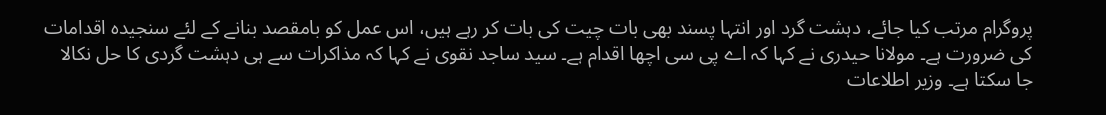پروگرام مرتب کیا جائے، دہشت گرد اور انتہا پسند بھی بات چیت کی بات کر رہے ہیں، اس عمل کو بامقصد بنانے کے لئے سنجیدہ اقدامات کی ضرورت ہے۔ مولانا حیدری نے کہا کہ اے پی سی اچھا اقدام ہے۔ سید ساجد نقوی نے کہا کہ مذاکرات سے ہی دہشت گردی کا حل نکالا جا سکتا ہے۔ وزیر اطلاعات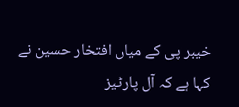خیبر پی کے میاں افتخار حسین نے کہا ہے کہ آل پارٹیز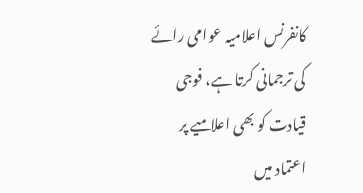کانفرنس اعلامیہ عوامی رائے کی ترجمانی کرتا ہے، فوجی قیادت کو بھی اعلامیے پر اعتماد میں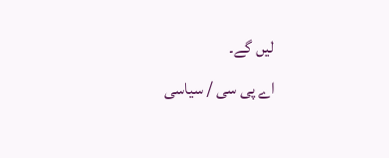لیں گے۔
اے پی سی / سیاسی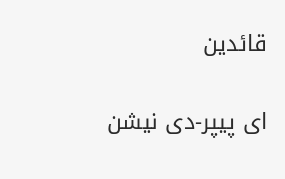قائدین

ای پیپر-دی نیشن